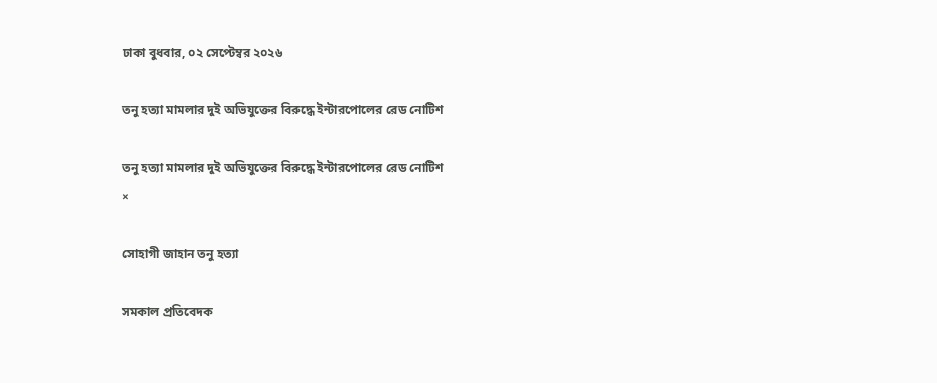ঢাকা বুধবার, ০২ সেপ্টেম্বর ২০২৬

তনু হত্যা মামলার দুই অভিযুক্তের বিরুদ্ধে ইন্টারপোলের রেড নোটিশ

তনু হত্যা মামলার দুই অভিযুক্তের বিরুদ্ধে ইন্টারপোলের রেড নোটিশ
×

সোহাগী জাহান তনু হত্যা

সমকাল প্রতিবেদক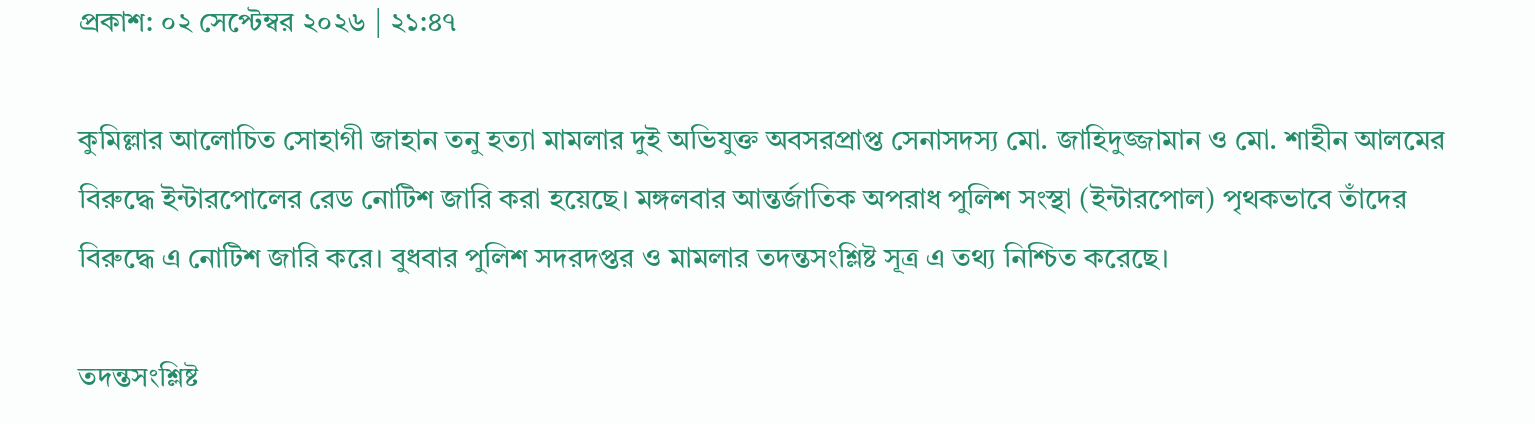প্রকাশ: ০২ সেপ্টেম্বর ২০২৬ | ২১:৪৭

কুমিল্লার আলোচিত সোহাগী জাহান তনু হত্যা মামলার দুই অভিযুক্ত অবসরপ্রাপ্ত সেনাসদস্য মো. জাহিদুজ্জামান ও মো. শাহীন আলমের বিরুদ্ধে ইন্টারপোলের রেড নোটিশ জারি করা হয়েছে। মঙ্গলবার আন্তর্জাতিক অপরাধ পুলিশ সংস্থা (ইন্টারপোল) পৃথকভাবে তাঁদের বিরুদ্ধে এ নোটিশ জারি করে। বুধবার পুলিশ সদরদপ্তর ও মামলার তদন্তসংশ্লিষ্ট সূত্র এ তথ্য নিশ্চিত করেছে।

তদন্তসংশ্লিষ্ট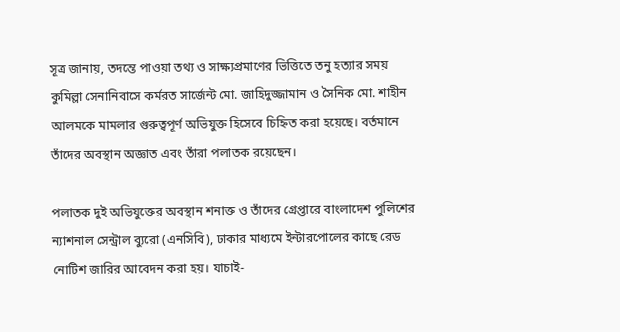সূত্র জানায়, তদন্তে পাওয়া তথ্য ও সাক্ষ্যপ্রমাণের ভিত্তিতে তনু হত্যার সময় কুমিল্লা সেনানিবাসে কর্মরত সার্জেন্ট মো. জাহিদুজ্জামান ও সৈনিক মো. শাহীন আলমকে মামলার গুরুত্বপূর্ণ অভিযুক্ত হিসেবে চিহ্নিত করা হয়েছে। বর্তমানে তাঁদের অবস্থান অজ্ঞাত এবং তাঁরা পলাতক রয়েছেন।

পলাতক দুই অভিযুক্তের অবস্থান শনাক্ত ও তাঁদের গ্রেপ্তারে বাংলাদেশ পুলিশের ন্যাশনাল সেন্ট্রাল ব্যুরো (এনসিবি), ঢাকার মাধ্যমে ইন্টারপোলের কাছে রেড নোটিশ জারির আবেদন করা হয়। যাচাই-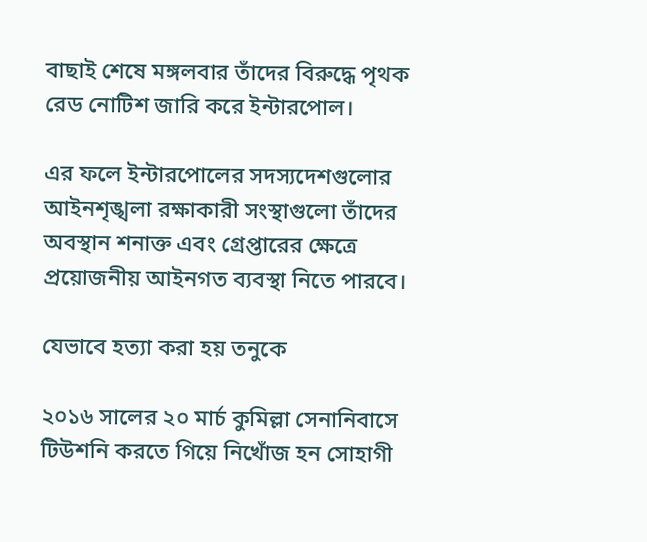বাছাই শেষে মঙ্গলবার তাঁদের বিরুদ্ধে পৃথক রেড নোটিশ জারি করে ইন্টারপোল।

এর ফলে ইন্টারপোলের সদস্যদেশগুলোর আইনশৃঙ্খলা রক্ষাকারী সংস্থাগুলো তাঁদের অবস্থান শনাক্ত এবং গ্রেপ্তারের ক্ষেত্রে প্রয়োজনীয় আইনগত ব্যবস্থা নিতে পারবে।

যেভাবে হত্যা করা হয় তনুকে

২০১৬ সালের ২০ মার্চ কুমিল্লা সেনানিবাসে টিউশনি করতে গিয়ে নিখোঁজ হন সোহাগী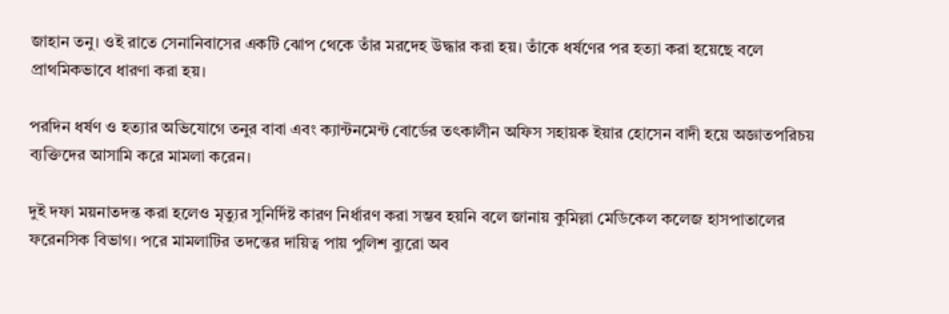জাহান তনু। ওই রাতে সেনানিবাসের একটি ঝোপ থেকে তাঁর মরদেহ উদ্ধার করা হয়। তাঁকে ধর্ষণের পর হত্যা করা হয়েছে বলে প্রাথমিকভাবে ধারণা করা হয়।

পরদিন ধর্ষণ ও হত্যার অভিযোগে তনুর বাবা এবং ক্যান্টনমেন্ট বোর্ডের তৎকালীন অফিস সহায়ক ইয়ার হোসেন বাদী হয়ে অজ্ঞাতপরিচয় ব্যক্তিদের আসামি করে মামলা করেন।

দুই দফা ময়নাতদন্ত করা হলেও মৃত্যুর সুনির্দিষ্ট কারণ নির্ধারণ করা সম্ভব হয়নি বলে জানায় কুমিল্লা মেডিকেল কলেজ হাসপাতালের ফরেনসিক বিভাগ। পরে মামলাটির তদন্তের দায়িত্ব পায় পুলিশ ব্যুরো অব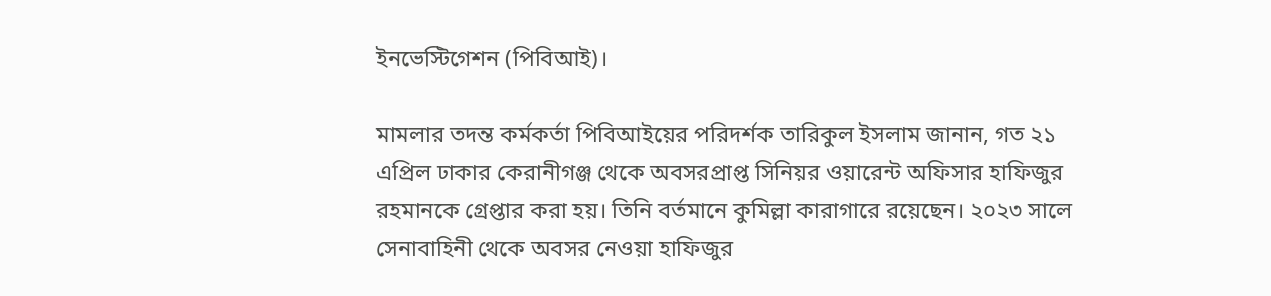ইনভেস্টিগেশন (পিবিআই)।

মামলার তদন্ত কর্মকর্তা পিবিআইয়ের পরিদর্শক তারিকুল ইসলাম জানান, গত ২১ এপ্রিল ঢাকার কেরানীগঞ্জ থেকে অবসরপ্রাপ্ত সিনিয়র ওয়ারেন্ট অফিসার হাফিজুর রহমানকে গ্রেপ্তার করা হয়। তিনি বর্তমানে কুমিল্লা কারাগারে রয়েছেন। ২০২৩ সালে সেনাবাহিনী থেকে অবসর নেওয়া হাফিজুর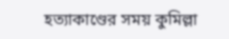হত্যাকাণ্ডের সময় কুমিল্লা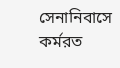সেনানিবাসে কর্মরত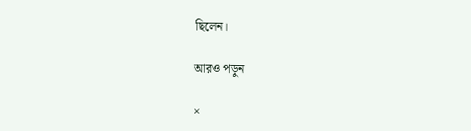ছিলেন।

আরও পড়ুন

×